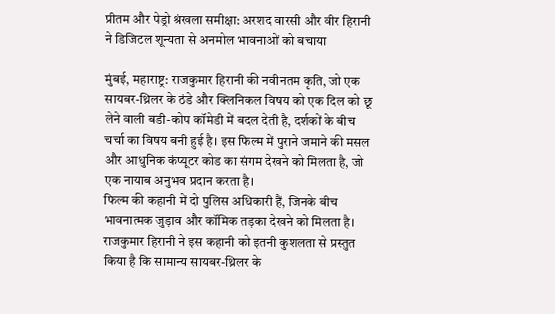प्रीतम और पेड्रो श्रंखला समीक्षा: अरशद वारसी और वीर हिरानी ने डिजिटल शून्यता से अनमोल भावनाओं को बचाया

मुंबई, महाराष्ट्र: राजकुमार हिरानी की नवीनतम कृति, जो एक सायबर-थ्रिलर के ठंडे और क्लिनिकल विषय को एक दिल को छू लेने वाली बडी-कोप कॉमेडी में बदल देती है, दर्शकों के बीच चर्चा का विषय बनी हुई है। इस फिल्म में पुराने जमाने की मसल और आधुनिक कंप्यूटर कोड का संगम देखने को मिलता है, जो एक नायाब अनुभव प्रदान करता है।
फिल्म की कहानी में दो पुलिस अधिकारी हैं, जिनके बीच भावनात्मक जुड़ाव और कॉमिक तड़का देखने को मिलता है। राजकुमार हिरानी ने इस कहानी को इतनी कुशलता से प्रस्तुत किया है कि सामान्य सायबर-थ्रिलर के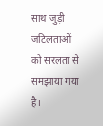साथ जुड़ी जटिलताओं को सरलता से समझाया गया है।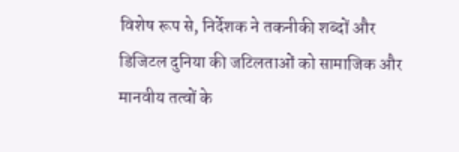विशेष रूप से, निर्देशक ने तकनीकी शब्दों और डिजिटल दुनिया की जटिलताओं को सामाजिक और मानवीय तत्वों के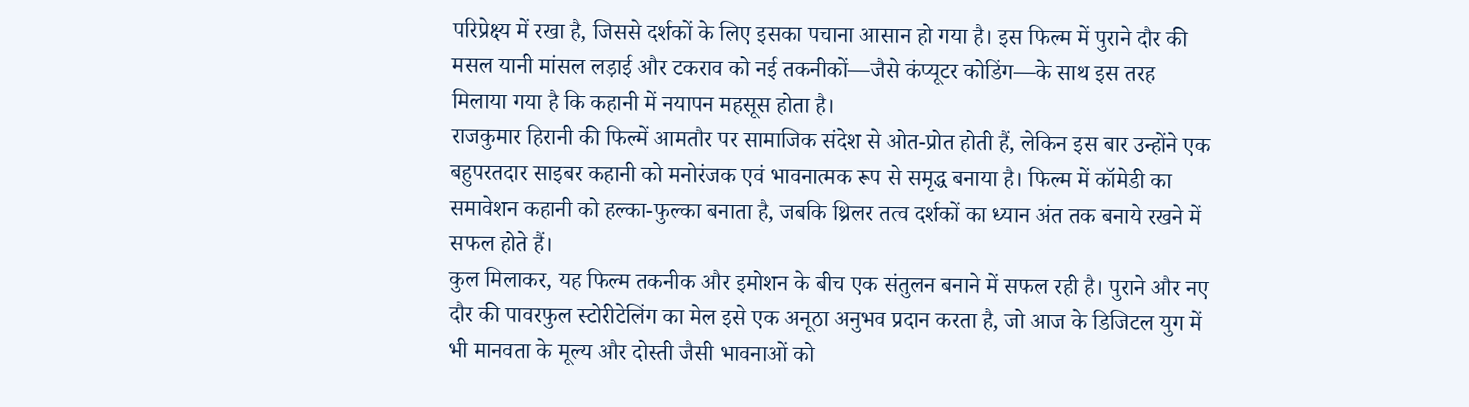परिप्रेक्ष्य में रखा है, जिससे दर्शकों के लिए इसका पचाना आसान हो गया है। इस फिल्म में पुराने दौर की मसल यानी मांसल लड़ाई और टकराव को नई तकनीकों—जैसे कंप्यूटर कोडिंग—के साथ इस तरह मिलाया गया है कि कहानी में नयापन महसूस होता है।
राजकुमार हिरानी की फिल्में आमतौर पर सामाजिक संदेश से ओत-प्रोत होती हैं, लेकिन इस बार उन्होंने एक बहुपरतदार साइबर कहानी को मनोरंजक एवं भावनात्मक रूप से समृद्ध बनाया है। फिल्म में कॉमेडी का समावेशन कहानी को हल्का-फुल्का बनाता है, जबकि थ्रिलर तत्व दर्शकों का ध्यान अंत तक बनाये रखने में सफल होते हैं।
कुल मिलाकर, यह फिल्म तकनीक और इमोशन के बीच एक संतुलन बनाने में सफल रही है। पुराने और नए दौर की पावरफुल स्टोरीटेलिंग का मेल इसे एक अनूठा अनुभव प्रदान करता है, जो आज के डिजिटल युग में भी मानवता के मूल्य और दोस्ती जैसी भावनाओं को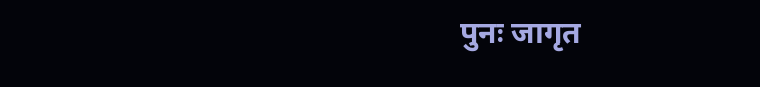पुनः जागृत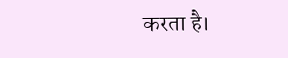करता है।